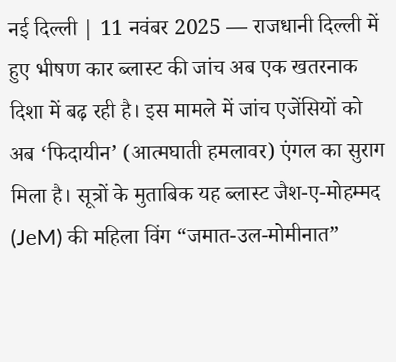नई दिल्ली | 11 नवंबर 2025 — राजधानी दिल्ली में हुए भीषण कार ब्लास्ट की जांच अब एक खतरनाक दिशा में बढ़ रही है। इस मामले में जांच एजेंसियों को अब ‘फिदायीन’ (आत्मघाती हमलावर) एंगल का सुराग मिला है। सूत्रों के मुताबिक यह ब्लास्ट जैश-ए-मोहम्मद (JeM) की महिला विंग “जमात-उल-मोमीनात”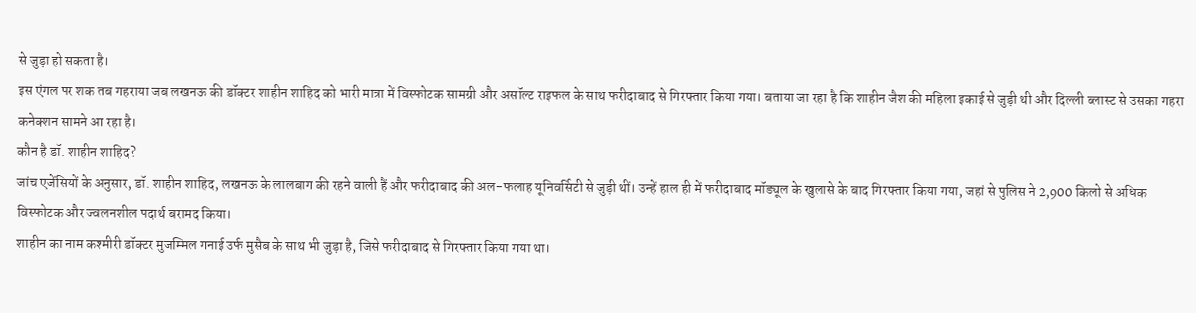से जुड़ा हो सकता है।
इस एंगल पर शक तब गहराया जब लखनऊ की डॉक्टर शाहीन शाहिद को भारी मात्रा में विस्फोटक सामग्री और असॉल्ट राइफल के साथ फरीदाबाद से गिरफ्तार किया गया। बताया जा रहा है कि शाहीन जैश की महिला इकाई से जुड़ी थी और दिल्ली ब्लास्ट से उसका गहरा कनेक्शन सामने आ रहा है।
कौन है डॉ. शाहीन शाहिद?
जांच एजेंसियों के अनुसार, डॉ. शाहीन शाहिद, लखनऊ के लालबाग की रहने वाली हैं और फरीदाबाद की अल-फलाह यूनिवर्सिटी से जुड़ी थीं। उन्हें हाल ही में फरीदाबाद मॉड्यूल के खुलासे के बाद गिरफ्तार किया गया, जहां से पुलिस ने 2,900 किलो से अधिक विस्फोटक और ज्वलनशील पदार्थ बरामद किया।
शाहीन का नाम कश्मीरी डॉक्टर मुजम्मिल गनाई उर्फ मुसैब के साथ भी जुड़ा है, जिसे फरीदाबाद से गिरफ्तार किया गया था।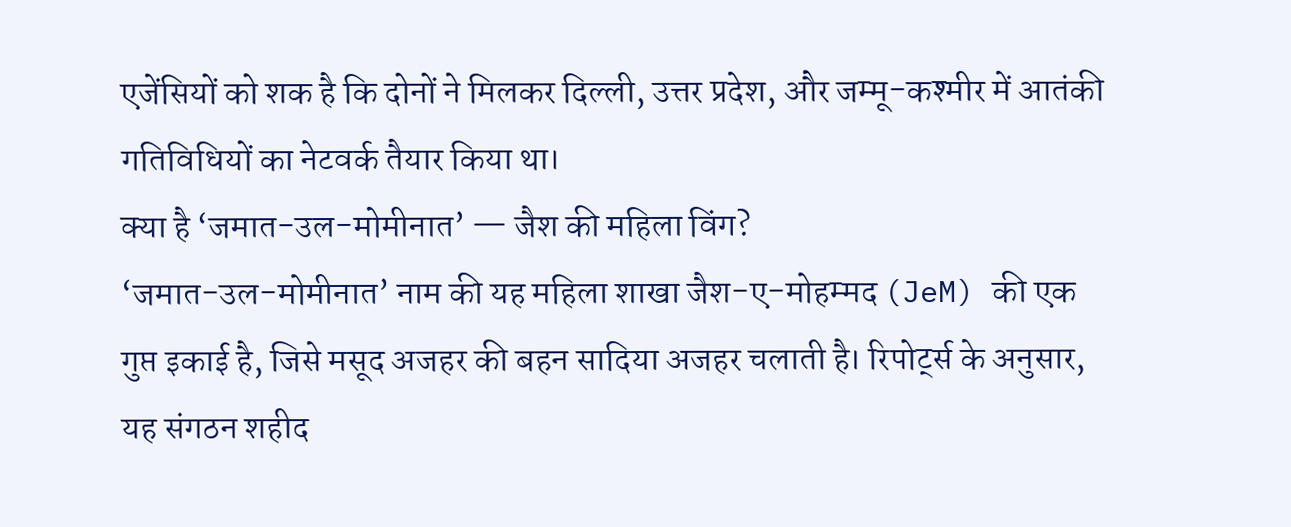एजेंसियों को शक है कि दोनों ने मिलकर दिल्ली, उत्तर प्रदेश, और जम्मू-कश्मीर में आतंकी गतिविधियों का नेटवर्क तैयार किया था।
क्या है ‘जमात-उल-मोमीनात’ — जैश की महिला विंग?
‘जमात-उल-मोमीनात’ नाम की यह महिला शाखा जैश-ए-मोहम्मद (JeM) की एक गुप्त इकाई है, जिसे मसूद अजहर की बहन सादिया अजहर चलाती है। रिपोर्ट्स के अनुसार, यह संगठन शहीद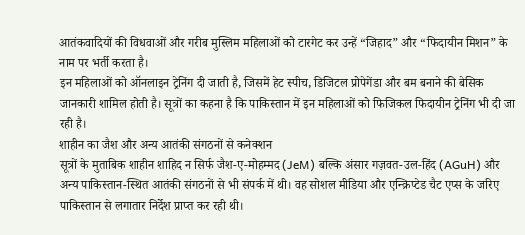आतंकवादियों की विधवाओं और गरीब मुस्लिम महिलाओं को टारगेट कर उन्हें “जिहाद” और “फिदायीन मिशन” के नाम पर भर्ती करता है।
इन महिलाओं को ऑनलाइन ट्रेनिंग दी जाती है, जिसमें हेट स्पीच, डिजिटल प्रोपेगेंडा और बम बनाने की बेसिक जानकारी शामिल होती है। सूत्रों का कहना है कि पाकिस्तान में इन महिलाओं को फिजिकल फिदायीन ट्रेनिंग भी दी जा रही है।
शाहीन का जैश और अन्य आतंकी संगठनों से कनेक्शन
सूत्रों के मुताबिक शाहीन शाहिद न सिर्फ जैश-ए-मोहम्मद (JeM) बल्कि अंसार गज़वत-उल-हिंद (AGuH) और अन्य पाकिस्तान-स्थित आतंकी संगठनों से भी संपर्क में थी। वह सोशल मीडिया और एन्क्रिप्टेड चैट एप्स के जरिए पाकिस्तान से लगातार निर्देश प्राप्त कर रही थी।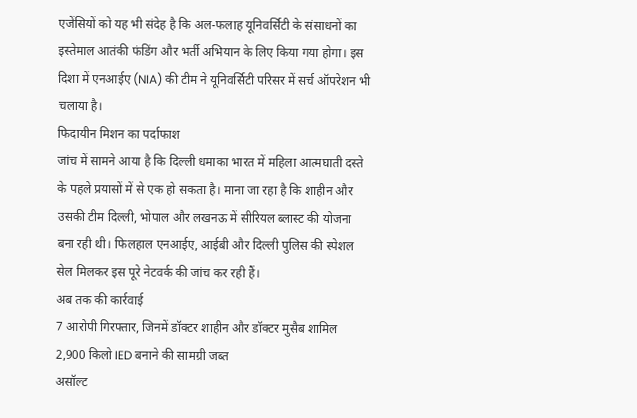एजेंसियों को यह भी संदेह है कि अल-फलाह यूनिवर्सिटी के संसाधनों का इस्तेमाल आतंकी फंडिंग और भर्ती अभियान के लिए किया गया होगा। इस दिशा में एनआईए (NIA) की टीम ने यूनिवर्सिटी परिसर में सर्च ऑपरेशन भी चलाया है।
फिदायीन मिशन का पर्दाफाश
जांच में सामने आया है कि दिल्ली धमाका भारत में महिला आत्मघाती दस्ते के पहले प्रयासों में से एक हो सकता है। माना जा रहा है कि शाहीन और उसकी टीम दिल्ली, भोपाल और लखनऊ में सीरियल ब्लास्ट की योजना बना रही थी। फिलहाल एनआईए, आईबी और दिल्ली पुलिस की स्पेशल सेल मिलकर इस पूरे नेटवर्क की जांच कर रही हैं।
अब तक की कार्रवाई
7 आरोपी गिरफ्तार, जिनमें डॉक्टर शाहीन और डॉक्टर मुसैब शामिल
2,900 किलो IED बनाने की सामग्री जब्त
असॉल्ट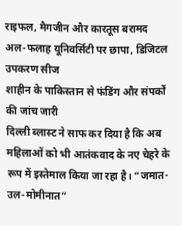राइफल, मैगजीन और कारतूस बरामद
अल-फलाह यूनिवर्सिटी पर छापा, डिजिटल उपकरण सीज
शाहीन के पाकिस्तान से फंडिंग और संपर्कों की जांच जारी
दिल्ली ब्लास्ट ने साफ कर दिया है कि अब महिलाओं को भी आतंकवाद के नए चेहरे के रूप में इस्तेमाल किया जा रहा है। “जमात-उल-मोमीनात”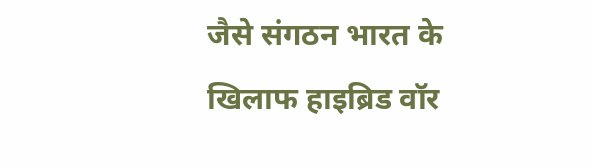जैसे संगठन भारत के खिलाफ हाइब्रिड वॉर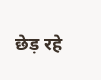छेड़ रहे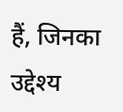हैं, जिनका उद्देश्य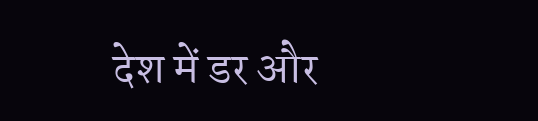देश में डर और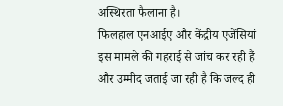अस्थिरता फैलाना है।
फिलहाल एनआईए और केंद्रीय एजेंसियां इस मामले की गहराई से जांच कर रही हैं और उम्मीद जताई जा रही है कि जल्द ही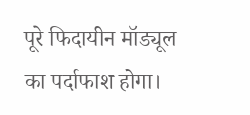पूरे फिदायीन मॉड्यूल का पर्दाफाश होगा।